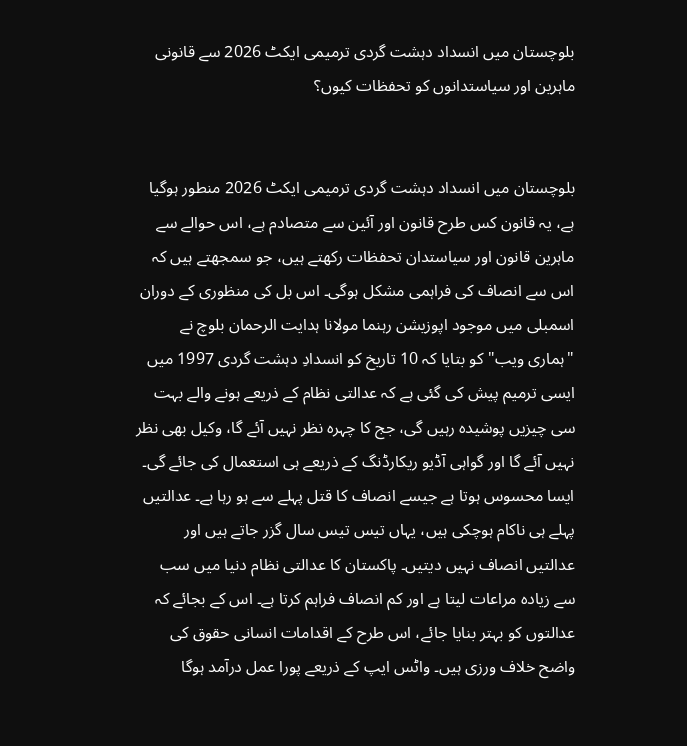بلوچستان میں انسداد دہشت گردی ترمیمی ایکٹ 2026 سے قانونی ماہرین اور سیاستدانوں کو تحفظات کیوں؟


بلوچستان میں انسداد دہشت گردی ترمیمی ایکٹ 2026 منطور ہوگیا ہے، یہ قانون کس طرح قانون اور آئین سے متصادم ہے، اس حوالے سے ماہرین قانون اور سیاستدان تحفظات رکھتے ہیں، جو سمجھتے ہیں کہ اس سے انصاف کی فراہمی مشکل ہوگی۔ اس بل کی منظوری کے دوران اسمبلی میں موجود اپوزیشن رہنما مولانا ہدایت الرحمان بلوچ نے "ہماری ویب" کو بتایا کہ 10 تاریخ کو انسدادِ دہشت گردی 1997 میں ایسی ترمیم پیش کی گئی ہے کہ عدالتی نظام کے ذریعے ہونے والے بہت سی چیزیں پوشیدہ رہیں گی، جج کا چہرہ نظر نہیں آئے گا، وکیل بھی نظر نہیں آئے گا اور گواہی آڈیو ریکارڈنگ کے ذریعے ہی استعمال کی جائے گی۔ ایسا محسوس ہوتا ہے جیسے انصاف کا قتل پہلے سے ہو رہا ہے۔ عدالتیں پہلے ہی ناکام ہوچکی ہیں، یہاں تیس تیس سال گزر جاتے ہیں اور عدالتیں انصاف نہیں دیتیں۔ پاکستان کا عدالتی نظام دنیا میں سب سے زیادہ مراعات لیتا ہے اور کم انصاف فراہم کرتا ہے۔ اس کے بجائے کہ عدالتوں کو بہتر بنایا جائے، اس طرح کے اقدامات انسانی حقوق کی واضح خلاف ورزی ہیں۔ واٹس ایپ کے ذریعے پورا عمل درآمد ہوگا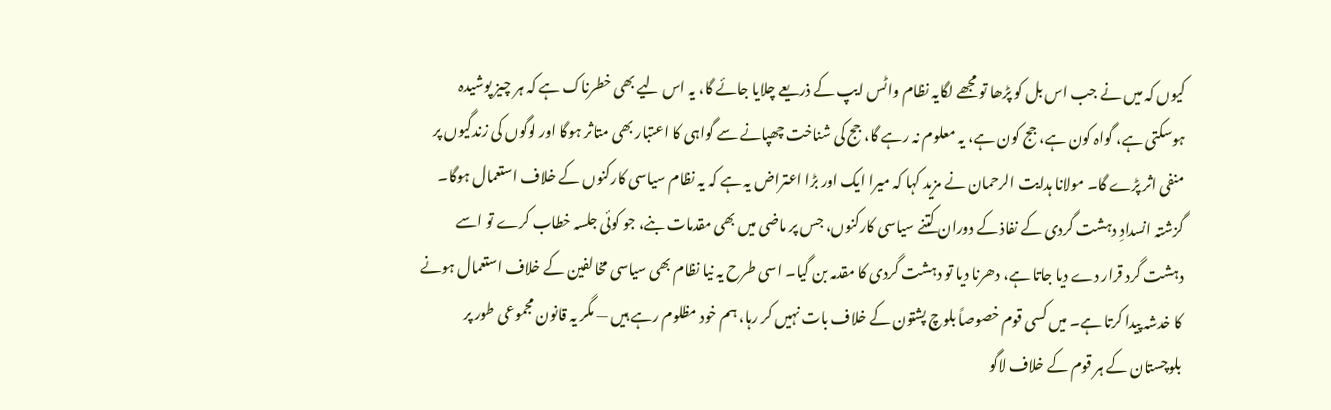کیوں کہ میں نے جب اس بل کو پڑھا تو مجھے لگایہ نظام واٹس ایپ کے ذریعے چلایا جائے گا، یہ اس لیے بھی خطرناک ہے کہ ہر چیز پوشیدہ ہوسکتی ہے، گواہ کون ہے، جج کون ہے، یہ معلوم نہ رہے گا، جج کی شناخت چھپانے سے گواہی کا اعتبار بھی متاثر ہوگا اور لوگوں کی زندگیوں پر منفی اثر پڑے گا۔ مولانا ہدایت الرحمان نے مزید کہا کہ میرا ایک اور بڑا اعتراض یہ ہے کہ یہ نظام سیاسی کارکنوں کے خلاف استعمال ہوگا۔ گزشتہ انسدادِ دہشت گردی کے نفاذ کے دوران کتنے سیاسی کارکنوں، جس پر ماضی میں بھی مقدمات بنے، جو کوئی جلسہ خطاب کرے تو اسے دہشت گرد قرار دے دیا جاتا ہے، دھرنا دیا تو دہشت گردی کا مقدمہ بن گیا۔ اسی طرح یہ نیا نظام بھی سیاسی مخالفین کے خلاف استعمال ہونے کا خدشہ پیدا کرتا ہے۔ میں کسی قوم خصوصاً بلوچ پشتون کے خلاف بات نہیں کر رہا، ہم خود مظلوم رہے ہیں — مگر یہ قانون مجموعی طور پر بلوچستان کے ہر قوم کے خلاف لاگو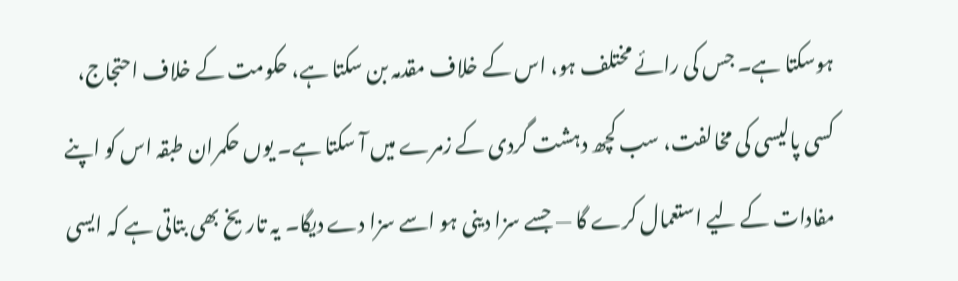ہوسکتا ہے۔ جس کی رائے مختلف ہو، اس کے خلاف مقدمہ بن سکتا ہے، حکومت کے خلاف احتجاج، کسی پالیسی کی مخالفت، سب کچھ دہشت گردی کے زمرے میں آ سکتا ہے۔ یوں حکمران طبقہ اس کو اپنے مفادات کے لیے استعمال کرے گا — جسے سزا دینی ہو اسے سزا دے دیگا۔ یہ تاریخ بھی بتاتی ہے کہ ایسی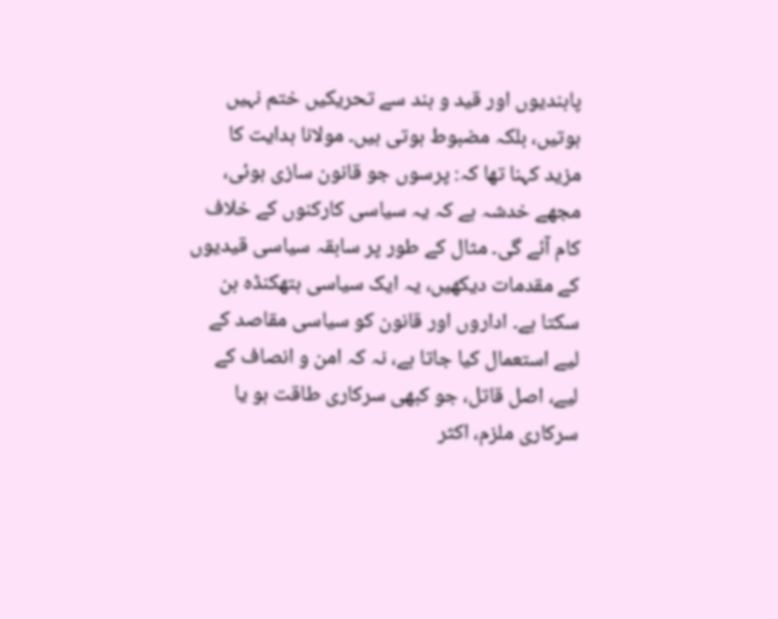پابندیوں اور قید و بند سے تحریکیں ختم نہیں ہوتیں، بلکہ مضبوط ہوتی ہیں۔ مولانا ہدایت کا مزید کہنا تھا کہ: پرسوں جو قانون سازی ہوئی، مجھے خدشہ ہے کہ یہ سیاسی کارکنوں کے خلاف کام آئے گی۔ مثال کے طور پر سابقہ سیاسی قیدیوں کے مقدمات دیکھیں، یہ ایک سیاسی ہتھکنڈہ بن سکتا ہے۔ اداروں اور قانون کو سیاسی مقاصد کے لیے استعمال کیا جاتا ہے، نہ کہ امن و انصاف کے لیے، اصل قاتل، جو کبھی سرکاری طاقت ہو یا سرکاری ملزم، اکثر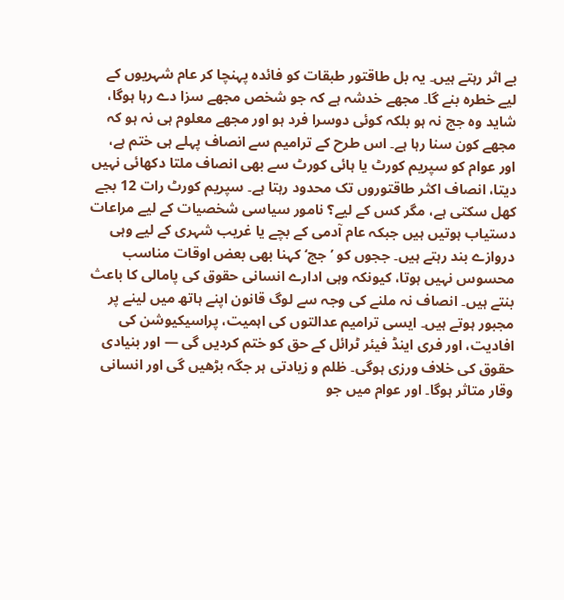بے اثر رہتے ہیں۔ یہ بل طاقتور طبقات کو فائدہ پہنچا کر عام شہریوں کے لیے خطرہ بنے گا۔ مجھے خدشہ ہے کہ جو شخص مجھے سزا دے رہا ہوگا، شاید وہ جج نہ ہو بلکہ کوئی دوسرا فرد ہو اور مجھے معلوم ہی نہ ہو کہ مجھے کون سنا رہا ہے۔ اس طرح کے ترامیم سے انصاف پہلے ہی ختم ہے، اور عوام کو سپریم کورٹ یا ہائی کورٹ سے بھی انصاف ملتا دکھائی نہیں دیتا، انصاف اکثر طاقتوروں تک محدود رہتا ہے۔ سپریم کورٹ رات 12 بجے کھل سکتی ہے، مگر کس کے لیے؟ نامور سیاسی شخصیات کے لیے مراعات دستیاب ہوتیں ہیں جبکہ عام آدمی کے بچے یا غریب شہری کے لیے وہی دروازے بند رہتے ہیں۔ ججوں کو ’جج‘ کہنا بھی بعض اوقات مناسب محسوس نہیں ہوتا، کیونکہ وہی ادارے انسانی حقوق کی پامالی کا باعث بنتے ہیں۔ انصاف نہ ملنے کی وجہ سے لوگ قانون اپنے ہاتھ میں لینے پر مجبور ہوتے ہیں۔ ایسی ترامیم عدالتوں کی اہمیت، پراسیکیوشن کی افادیت، اور فری اینڈ فیئر ٹرائل کے حق کو ختم کردیں گی — اور بنیادی حقوق کی خلاف ورزی ہوگی۔ ظلم و زیادتی ہر جگہ بڑھیں گی اور انسانی وقار متاثر ہوگا۔ اور عوام میں جو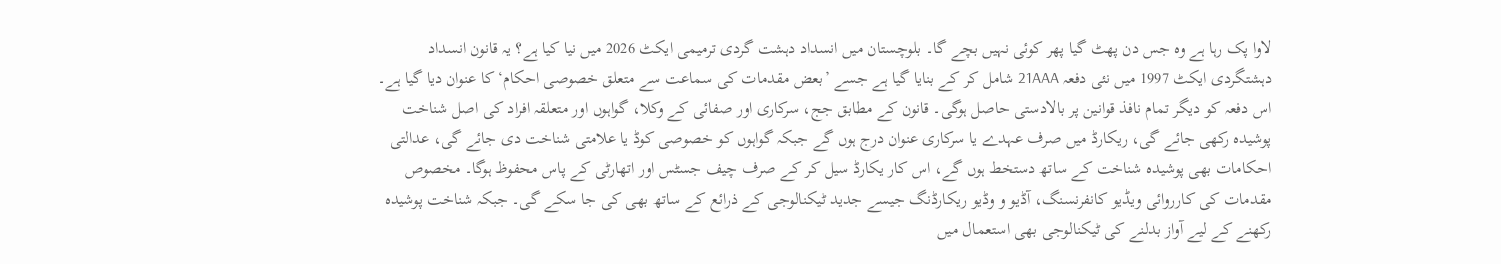لاوا پک رہا ہے وہ جس دن پھٹ گیا پھر کوئی نہیں بچے گا۔ بلوچستان میں انسداد دہشت گردی ترمیمی ایکٹ 2026 میں نیا کیا ہے؟ یہ قانون انسداد دہشتگردی ایکٹ 1997 میں نئی دفعہ 21AAA شامل کر کے بنایا گیا ہے جسے ’بعض مقدمات کی سماعت سے متعلق خصوصی احکام‘ کا عنوان دیا گیا ہے۔ اس دفعہ کو دیگر تمام نافذ قوانین پر بالادستی حاصل ہوگی۔ قانون کے مطابق جج، سرکاری اور صفائی کے وکلا، گواہوں اور متعلقہ افراد کی اصل شناخت پوشیدہ رکھی جائے گی، ریکارڈ میں صرف عہدے یا سرکاری عنوان درج ہوں گے جبکہ گواہوں کو خصوصی کوڈ یا علامتی شناخت دی جائے گی، عدالتی احکامات بھی پوشیدہ شناخت کے ساتھ دستخط ہوں گے، اس کار یکارڈ سیل کر کے صرف چیف جسٹس اور اتھارٹی کے پاس محفوظ ہوگا۔ مخصوص مقدمات کی کارروائی ویڈیو کانفرنسنگ، آڈیو و وڈیو ریکارڈنگ جیسے جدید ٹیکنالوجی کے ذرائع کے ساتھ بھی کی جا سکے گی۔ جبکہ شناخت پوشیدہ رکھنے کے لیے آواز بدلنے کی ٹیکنالوجی بھی استعمال میں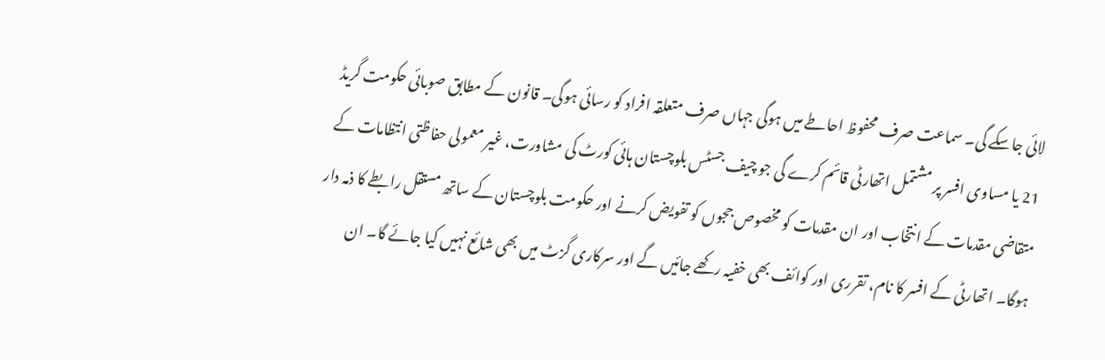لائی جاسکے گی۔ سماعت صرف محفوظ احاطے میں ہوگی جہاں صرف متعلقہ افراد کو رسائی ہوگی۔ قانون کے مطابق صوبائی حکومت گریڈ 21 یا مساوی افسر پر مشتمل اتھارٹی قائم کرے گی جو چیف جسٹس بلوچستان ہائی کورٹ کی مشاورت، غیر معمولی حفاظتی انتظامات کے متقاضی مقدمات کے انتخاب اور ان مقدمات کو مخصوص ججوں کو تفویض کرنے اور حکومت بلوچستان کے ساتھ مستقل رابطے کا ذمہ دار ہوگا۔ اتھارٹی کے افسر کا نام، تقرری اور کوائف بھی خفیہ رکھے جائیں گے اور سرکاری گزٹ میں بھی شائع نہیں کیا جائے گا۔ ان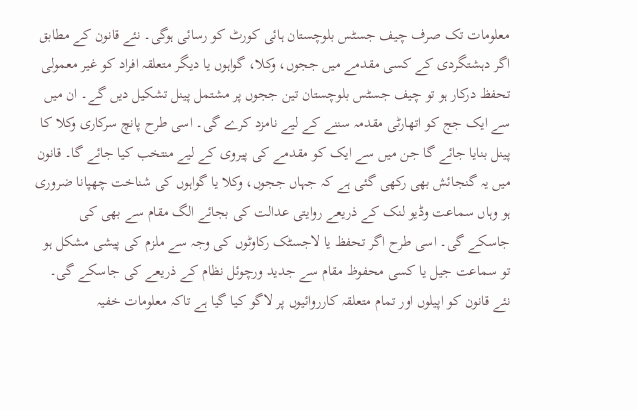معلومات تک صرف چیف جسٹس بلوچستان ہائی کورٹ کو رسائی ہوگی۔ نئے قانون کے مطابق اگر دہشتگردی کے کسی مقدمے میں ججوں، وکلا، گواہوں یا دیگر متعلقہ افراد کو غیر معمولی تحفظ درکار ہو تو چیف جسٹس بلوچستان تین ججوں پر مشتمل پینل تشکیل دیں گے۔ ان میں سے ایک جج کو اتھارٹی مقدمہ سننے کے لیے نامزد کرے گی۔ اسی طرح پانچ سرکاری وکلا کا پینل بنایا جائے گا جن میں سے ایک کو مقدمے کی پیروی کے لیے منتخب کیا جائے گا۔ قانون میں یہ گنجائش بھی رکھی گئی ہے کہ جہاں ججوں، وکلا یا گواہوں کی شناخت چھپانا ضروری ہو وہاں سماعت وڈیو لنک کے ذریعے روایتی عدالت کی بجائے الگ مقام سے بھی کی جاسکے گی۔ اسی طرح اگر تحفظ یا لاجسٹک رکاوٹوں کی وجہ سے ملزم کی پیشی مشکل ہو تو سماعت جیل یا کسی محفوظ مقام سے جدید ورچوئل نظام کے ذریعے کی جاسکے گی۔ نئے قانون کو اپیلوں اور تمام متعلقہ کارروائیوں پر لاگو کیا گیا ہے تاکہ معلومات خفیہ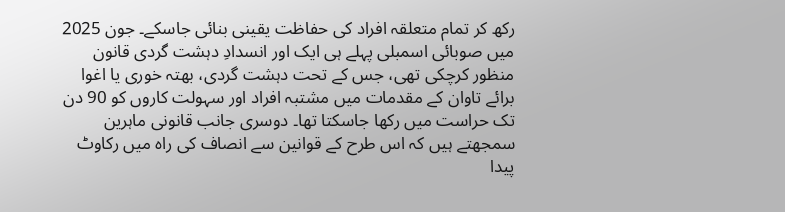رکھ کر تمام متعلقہ افراد کی حفاظت یقینی بنائی جاسکے۔ جون 2025 میں صوبائی اسمبلی پہلے ہی ایک اور انسدادِ دہشت گردی قانون منظور کرچکی تھی، جس کے تحت دہشت گردی، بھتہ خوری یا اغوا برائے تاوان کے مقدمات میں مشتبہ افراد اور سہولت کاروں کو 90 دن تک حراست میں رکھا جاسکتا تھا۔ دوسری جانب قانونی ماہرین سمجھتے ہیں کہ اس طرح کے قوانین سے انصاف کی راہ میں رکاوٹ پیدا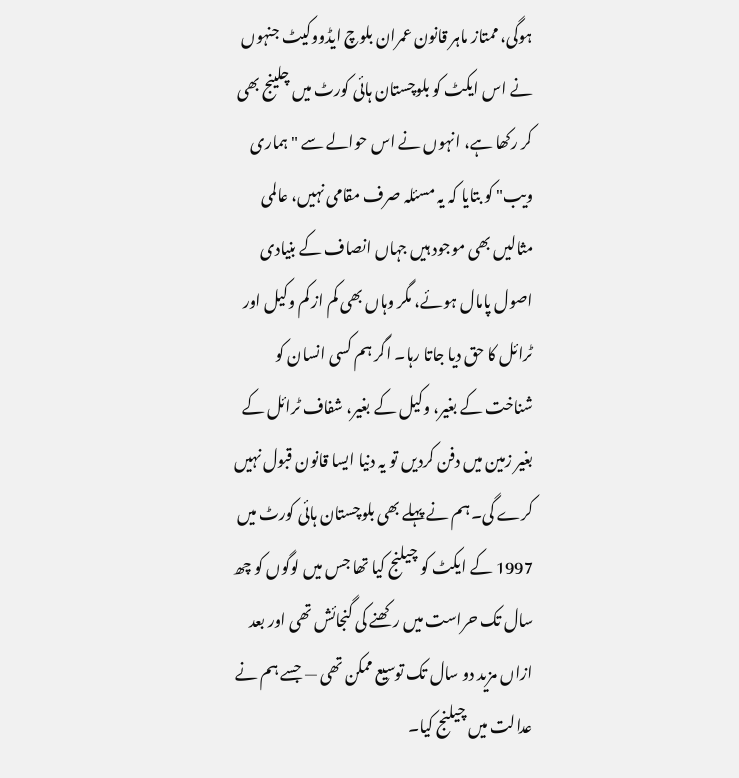ہوگی، ممتاز ماہر قانون عمران بلوچ ایڈووکیٹ جنہوں نے اس ایکٹ کو بلوچستان ہائی کورٹ میں چلینج بھی کر رکھا ہے، انہوں نے اس حوالے سے "ہماری ویب" کو بتایا کہ یہ مسئلہ صرف مقامی نہیں، عالمی مثالیں بھی موجود ہیں جہاں انصاف کے بنیادی اصول پامال ہوئے، مگر وہاں بھی کم از کم وکیل اور ٹرائل کا حق دیا جاتا رہا۔ اگر ہم کسی انسان کو شناخت کے بغیر، وکیل کے بغیر، شفاف ٹرائل کے بغیر زمین میں دفن کردیں تو یہ دنیا ایسا قانون قبول نہیں کرے گی۔ ہم نے پہلے بھی بلوچستان ہائی کورٹ میں 1997 کے ایکٹ کو چیلنج کیا تھا جس میں لوگوں کو چھ سال تک حراست میں رکھنے کی گنجائش تھی اور بعد ازاں مزید دو سال تک توسیع ممکن تھی — جسے ہم نے عدالت میں چیلنج کیا۔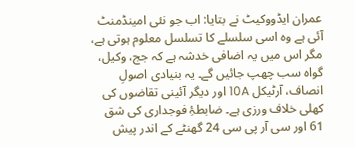عمران ایڈووکیٹ نے بتایا: اب جو نئی امینڈمنٹ آئی ہے وہ اسی سلسلے کا تسلسل معلوم ہوتی ہے، مگر اس میں یہ اضافی خدشہ ہے کہ جج، وکیل، گواہ سب چھپ جائیں گے۔ یہ بنیادی اصولِ انصاف، آرٹیکل 10A اور دیگر آئینی تقاضوں کی کھلی خلاف ورزی ہے۔ ضابطۂِ فوجداری کی شق 61 اور سی آر پی سی 24 گھنٹے کے اندر پیش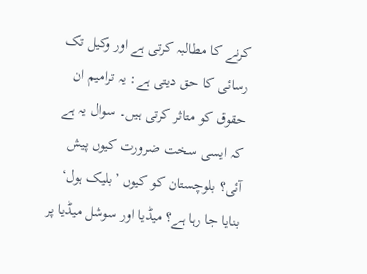کرنے کا مطالبہ کرتی ہے اور وکیل تک رسائی کا حق دیتی ہے: یہ ترامیم ان حقوق کو متاثر کرتی ہیں۔ سوال یہ ہے کہ ایسی سخت ضرورت کیوں پیش آئی؟ بلوچستان کو کیوں ’بلیک ہول‘ بنایا جا رہا ہے؟ میڈیا اور سوشل میڈیا پر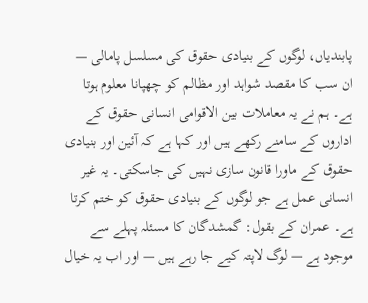پابندیاں، لوگوں کے بنیادی حقوق کی مسلسل پامالی — ان سب کا مقصد شواہد اور مظالم کو چھپانا معلوم ہوتا ہے۔ ہم نے یہ معاملات بین الاقوامی انسانی حقوق کے اداروں کے سامنے رکھے ہیں اور کہا ہے کہ آئین اور بنیادی حقوق کے ماورا قانون سازی نہیں کی جاسکتی۔ یہ غیر انسانی عمل ہے جو لوگوں کے بنیادی حقوق کو ختم کرتا ہے۔ عمران کے بقول: گمشدگان کا مسئلہ پہلے سے موجود ہے — لوگ لاپتہ کیے جا رہے ہیں — اور اب یہ خیال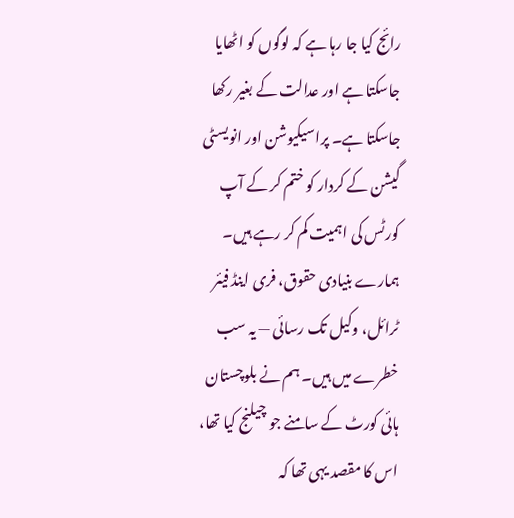رائج کیا جا رہا ہے کہ لوگوں کو اٹھایا جاسکتا ہے اور عدالت کے بغیر رکھا جاسکتا ہے۔ پراسیکیوشن اور انویسٹی گیشن کے کردار کو ختم کر کے آپ کورٹس کی اہمیت کم کر رہے ہیں۔ ہمارے بنیادی حقوق، فری اینڈ فیئر ٹرائل، وکیل تک رسائی — یہ سب خطرے میں ہیں۔ ہم نے بلوچستان ہائی کورٹ کے سامنے جو چیلنج کیا تھا، اس کا مقصد یہی تھا کہ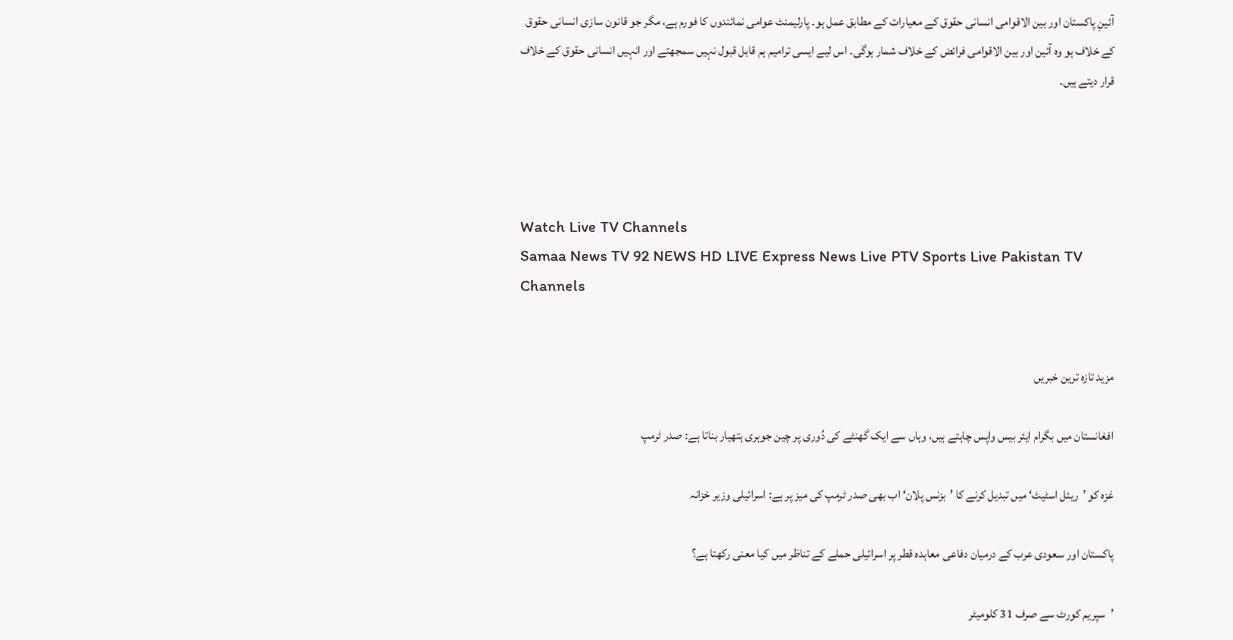آئینِ پاکستان اور بین الاقوامی انسانی حقوق کے معیارات کے مطابق عمل ہو۔ پارلیمنٹ عوامی نمائندوں کا فورم ہے، مگر جو قانون سازی انسانی حقوق کے خلاف ہو وہ آئین اور بین الاقوامی فرائض کے خلاف شمار ہوگی۔ اس لیے ایسی ترامیم ہم قابل قبول نہیں سمجھتے اور انہیں انسانی حقوق کے خلاف قرار دیتے ہیں۔




Watch Live TV Channels
Samaa News TV 92 NEWS HD LIVE Express News Live PTV Sports Live Pakistan TV Channels


مزید تازہ ترین خبریں

افغانستان میں بگرام ایئر بیس واپس چاہتے ہیں، وہاں سے ایک گھنٹے کی دُوری پر چین جوہری ہتھیار بناتا ہے: صدر ٹرمپ

غزہ کو ’ریئل اسٹیٹ‘ میں تبدیل کرنے کا ’بزنس پلان‘ اب بھی صدر ٹرمپ کی میز پر ہے: اسرائیلی وزیر خزانہ

پاکستان اور سعودی عرب کے درمیان دفاعی معاہدہ قطر پر اسرائیلی حملے کے تناظر میں کیا معنی رکھتا ہے؟

’سپریم کورٹ سے صرف 31 کلومیٹر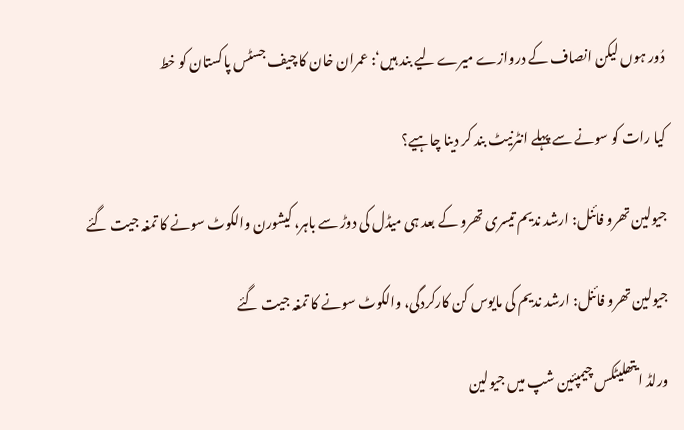دُور ہوں لیکن انصاف کے دروازے میرے لیے بند ہیں‘: عمران خان کا چیف جسٹس پاکستان کو خط

کیا رات کو سونے سے پہلے انٹرنیٹ بند کر دینا چاہیے؟

جیولین تھرو فائنل: ارشد ندیم تیسری تھرو کے بعد ہی میڈل کی دوڑ سے باہر، کیشورن والکوٹ سونے کا تمغہ جیت گئے

جیولین تھرو فائنل: ارشد ندیم کی مایوس کن کارکردگی، والکوٹ سونے کا تمغہ جیت گئے

ورلڈ ایتھلیٹکس چیمپئین شپ میں جیولین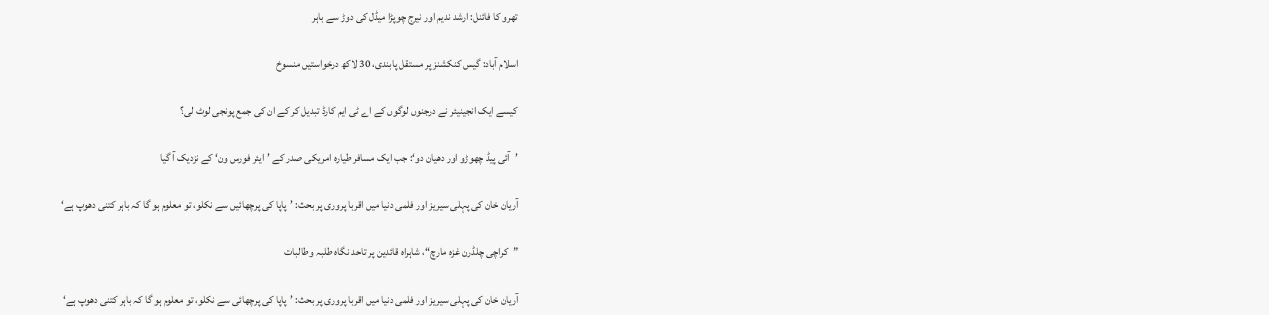تھرو کا فائنل: ارشد ندیم اور نیرج چوپڑا میڈل کی دوڑ سے باہر

اسلام آباد: گیس کنکشنز پر مستقل پابندی، 30 لاکھ درخواستیں منسوخ

کیسے ایک انجینیئر نے درجنوں لوگوں کے اے ٹی ایم کارڈ تبدیل کر کے ان کی جمع پونجی لوٹ لی؟

’آئی پیڈ چھوڑو اور دھیان دو‘: جب ایک مسافر طیارہ امریکی صدر کے ’ایئر فورس ون‘ کے نزدیک آ گیا

آریان خان کی پہلی سیریز اور فلمی دنیا میں اقربا پروری پر بحث: ’پاپا کی پرچھائیں سے نکلو، تو معلوم ہو گا کہ باہر کتنی دھوپ ہے‘

”کراچی چلڈرن غزہ مارچ“، شاہراہ قائدین پر تاحد نگاہ طلبہ وطالبات

آریان خان کی پہلی سیریز اور فلمی دنیا میں اقربا پروری پر بحث: ’پاپا کی پرچھائی سے نکلو، تو معلوم ہو گا کہ باہر کتنی دھوپ ہے‘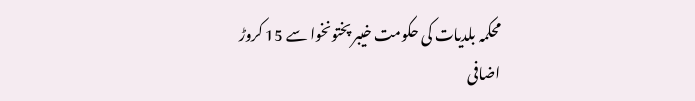محکمہ بلدیات کی حکومت خیبر پختونخوا سے 15 کروڑ اضافی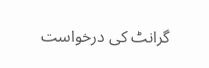گرانٹ کی درخواست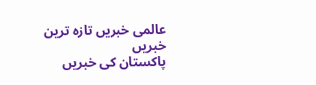عالمی خبریں تازہ ترین خبریں
پاکستان کی خبریں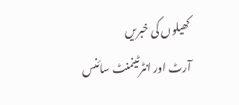کھیلوں کی خبریں
آرٹ اور انٹرٹینمنٹ سائنس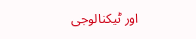اور ٹیکنالوجی